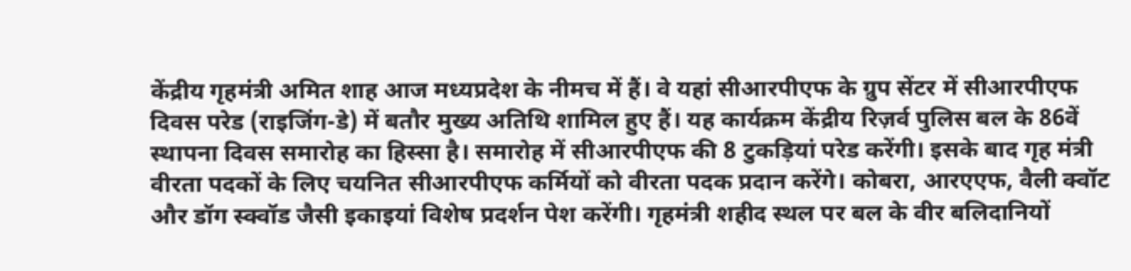केंद्रीय गृहमंत्री अमित शाह आज मध्यप्रदेश के नीमच में हैं। वे यहां सीआरपीएफ के ग्रुप सेंटर में सीआरपीएफ दिवस परेड (राइजिंग-डे) में बतौर मुख्य अतिथि शामिल हुए हैं। यह कार्यक्रम केंद्रीय रिज़र्व पुलिस बल के 86वें स्थापना दिवस समारोह का हिस्सा है। समारोह में सीआरपीएफ की 8 टुकड़ियां परेड करेंगी। इसके बाद गृह मंत्री वीरता पदकों के लिए चयनित सीआरपीएफ कर्मियों को वीरता पदक प्रदान करेंगे। कोबरा, आरएएफ, वैली क्वॉट और डॉग स्क्वॉड जैसी इकाइयां विशेष प्रदर्शन पेश करेंगी। गृहमंत्री शहीद स्थल पर बल के वीर बलिदानियों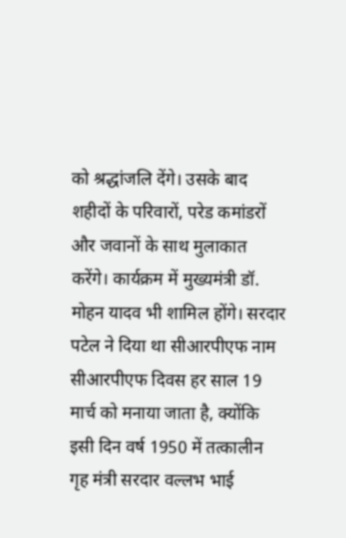को श्रद्धांजलि देंगे। उसके बाद शहीदों के परिवारों, परेड कमांडरों और जवानों के साथ मुलाकात करेंगे। कार्यक्रम में मुख्यमंत्री डॉ. मोहन यादव भी शामिल होंगे। सरदार पटेल ने दिया था सीआरपीएफ नाम
सीआरपीएफ दिवस हर साल 19 मार्च को मनाया जाता है, क्योंकि इसी दिन वर्ष 1950 में तत्कालीन गृह मंत्री सरदार वल्लभ भाई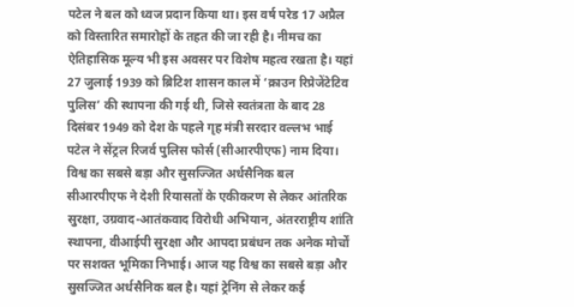पटेल ने बल को ध्वज प्रदान किया था। इस वर्ष परेड 17 अप्रैल को विस्तारित समारोहों के तहत की जा रही है। नीमच का ऐतिहासिक मूल्य भी इस अवसर पर विशेष महत्व रखता है। यहां 27 जुलाई 1939 को ब्रिटिश शासन काल में ‘क्राउन रिप्रेजेंटेटिव पुलिस’ की स्थापना की गई थी, जिसे स्वतंत्रता के बाद 28 दिसंबर 1949 को देश के पहले गृह मंत्री सरदार वल्लभ भाई पटेल ने सेंट्रल रिजर्व पुलिस फोर्स (सीआरपीएफ) नाम दिया। विश्व का सबसे बड़ा और सुसज्जित अर्धसैनिक बल
सीआरपीएफ ने देशी रियासतों के एकीकरण से लेकर आंतरिक सुरक्षा, उग्रवाद-आतंकवाद विरोधी अभियान, अंतरराष्ट्रीय शांति स्थापना, वीआईपी सुरक्षा और आपदा प्रबंधन तक अनेक मोर्चों पर सशक्त भूमिका निभाई। आज यह विश्व का सबसे बड़ा और सुसज्जित अर्धसैनिक बल है। यहां ट्रेनिंग से लेकर कई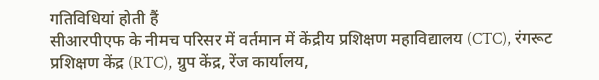गतिविधियां होती हैं
सीआरपीएफ के नीमच परिसर में वर्तमान में केंद्रीय प्रशिक्षण महाविद्यालय (CTC), रंगरूट प्रशिक्षण केंद्र (RTC), ग्रुप केंद्र, रेंज कार्यालय,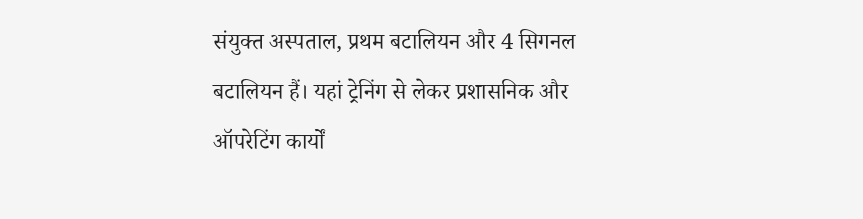संयुक्त अस्पताल, प्रथम बटालियन और 4 सिगनल बटालियन हैं। यहां ट्रेनिंग से लेकर प्रशासनिक और ऑपरेटिंग कार्यों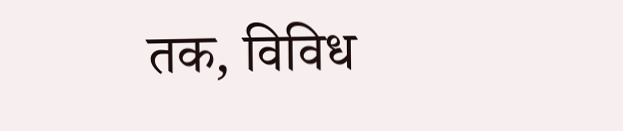तक, विविध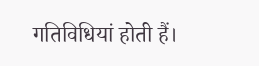गतिविधियां होती हैं।